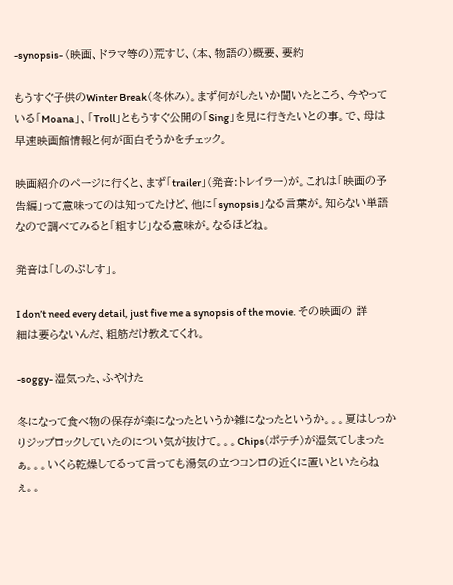-synopsis- (映画、ドラマ等の)荒すじ、(本、物語の)概要、要約

もうすぐ子供のWinter Break(冬休み)。まず何がしたいか聞いたところ、今やっている「Moana」、「Troll」ともうすぐ公開の「Sing」を見に行きたいとの事。で、母は早速映画館情報と何が面白そうかをチェック。

映画紹介のページに行くと、まず「trailer」(発音:トレイラー)が。これは「映画の予告編」って意味ってのは知ってたけど、他に「synopsis」なる言葉が。知らない単語なので調べてみると「粗すじ」なる意味が。なるほどね。

発音は「しのぷしす」。

I don’t need every detail, just five me a synopsis of the movie. その映画の 詳細は要らないんだ、粗筋だけ教えてくれ。

-soggy- 湿気った、ふやけた

冬になって食べ物の保存が楽になったというか雑になったというか。。。夏はしっかりジップロックしていたのについ気が抜けて。。。Chips(ポテチ)が湿気てしまったぁ。。。いくら乾燥してるって言っても湯気の立つコンロの近くに置いといたらねぇ。。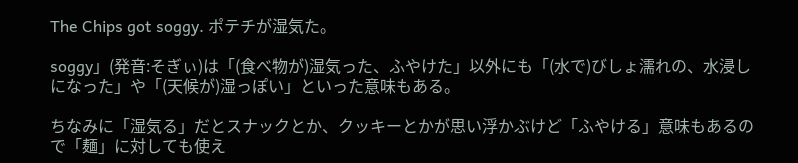The Chips got soggy. ポテチが湿気た。

soggy」(発音:そぎぃ)は「(食べ物が)湿気った、ふやけた」以外にも「(水で)びしょ濡れの、水浸しになった」や「(天候が)湿っぽい」といった意味もある。

ちなみに「湿気る」だとスナックとか、クッキーとかが思い浮かぶけど「ふやける」意味もあるので「麺」に対しても使え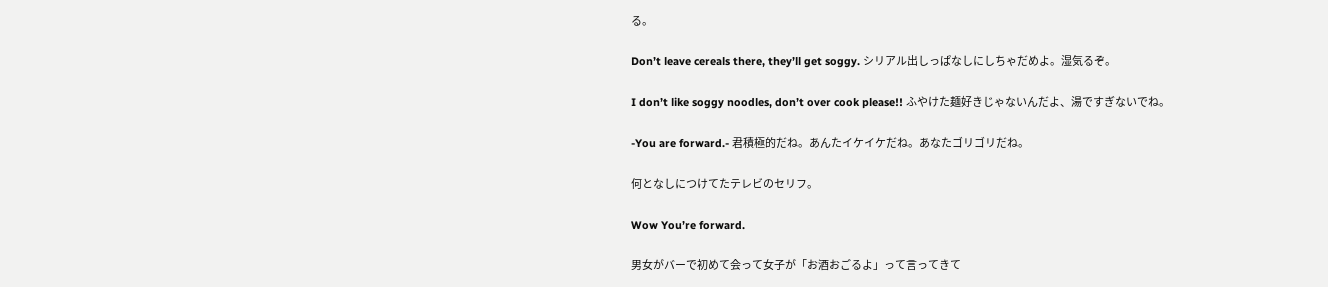る。

Don’t leave cereals there, they’ll get soggy. シリアル出しっぱなしにしちゃだめよ。湿気るぞ。

I don’t like soggy noodles, don’t over cook please!! ふやけた麺好きじゃないんだよ、湯ですぎないでね。

-You are forward.- 君積極的だね。あんたイケイケだね。あなたゴリゴリだね。

何となしにつけてたテレビのセリフ。

Wow You’re forward.

男女がバーで初めて会って女子が「お酒おごるよ」って言ってきて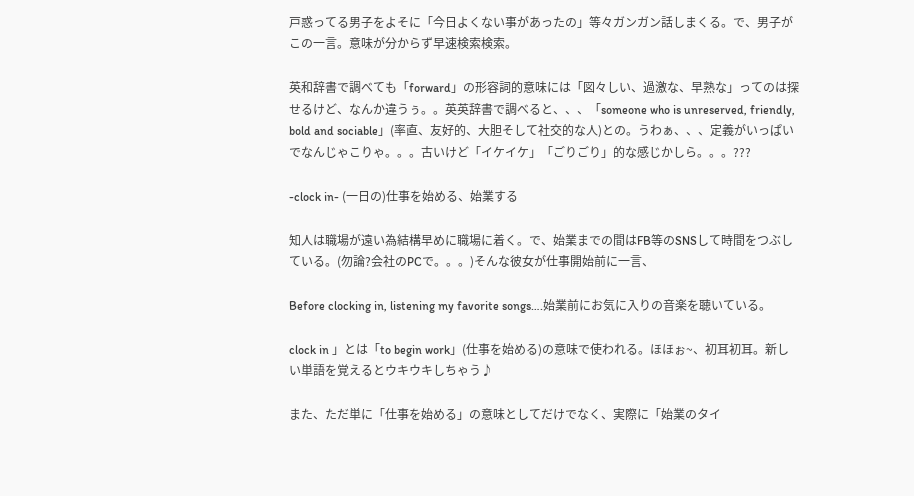戸惑ってる男子をよそに「今日よくない事があったの」等々ガンガン話しまくる。で、男子がこの一言。意味が分からず早速検索検索。

英和辞書で調べても「forward」の形容詞的意味には「図々しい、過激な、早熟な」ってのは探せるけど、なんか違うぅ。。英英辞書で調べると、、、「someone who is unreserved, friendly, bold and sociable」(率直、友好的、大胆そして社交的な人)との。うわぁ、、、定義がいっぱいでなんじゃこりゃ。。。古いけど「イケイケ」「ごりごり」的な感じかしら。。。???

-clock in- (一日の)仕事を始める、始業する

知人は職場が遠い為結構早めに職場に着く。で、始業までの間はFB等のSNSして時間をつぶしている。(勿論?会社のPCで。。。)そんな彼女が仕事開始前に一言、

Before clocking in, listening my favorite songs….始業前にお気に入りの音楽を聴いている。

clock in 」とは「to begin work」(仕事を始める)の意味で使われる。ほほぉ~、初耳初耳。新しい単語を覚えるとウキウキしちゃう♪

また、ただ単に「仕事を始める」の意味としてだけでなく、実際に「始業のタイ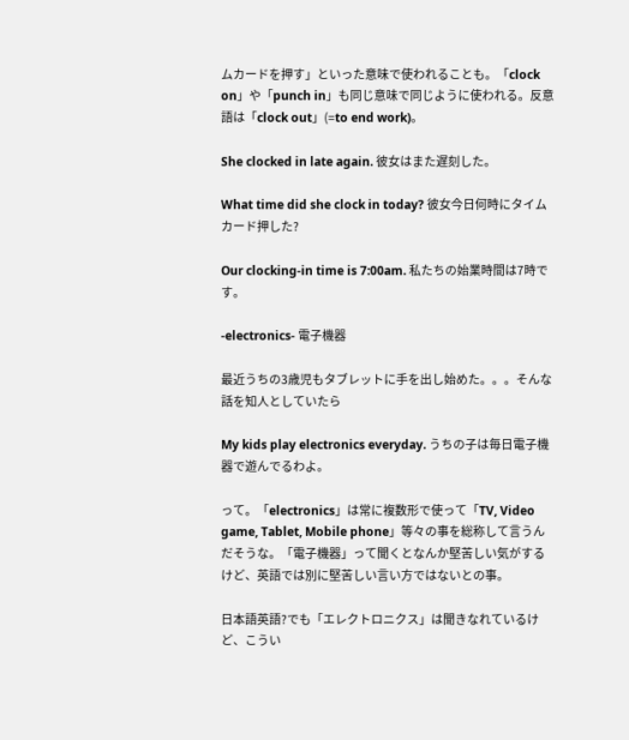ムカードを押す」といった意味で使われることも。「clock on」や「punch in」も同じ意味で同じように使われる。反意語は「clock out」(=to end work)。

She clocked in late again. 彼女はまた遅刻した。

What time did she clock in today? 彼女今日何時にタイムカード押した?

Our clocking-in time is 7:00am. 私たちの始業時間は7時です。

-electronics- 電子機器

最近うちの3歳児もタブレットに手を出し始めた。。。そんな話を知人としていたら

My kids play electronics everyday. うちの子は毎日電子機器で遊んでるわよ。

って。「electronics」は常に複数形で使って「TV, Video game, Tablet, Mobile phone」等々の事を総称して言うんだそうな。「電子機器」って聞くとなんか堅苦しい気がするけど、英語では別に堅苦しい言い方ではないとの事。

日本語英語?でも「エレクトロニクス」は聞きなれているけど、こうい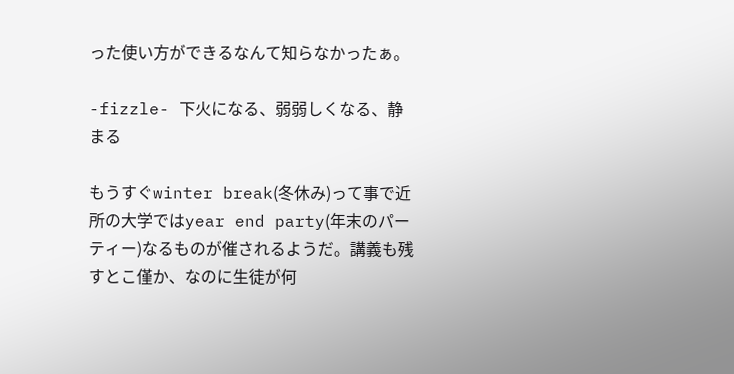った使い方ができるなんて知らなかったぁ。

-fizzle- 下火になる、弱弱しくなる、静まる

もうすぐwinter break(冬休み)って事で近所の大学ではyear end party(年末のパーティー)なるものが催されるようだ。講義も残すとこ僅か、なのに生徒が何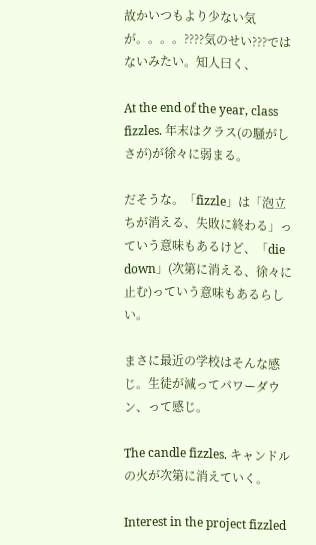故かいつもより少ない気が。。。。????気のせい???ではないみたい。知人曰く、

At the end of the year, class fizzles. 年末はクラス(の騒がしさが)が徐々に弱まる。

だそうな。「fizzle」は「泡立ちが消える、失敗に終わる」っていう意味もあるけど、「die down」(次第に消える、徐々に止む)っていう意味もあるらしい。

まさに最近の学校はそんな感じ。生徒が減ってパワーダウン、って感じ。

The candle fizzles. キャンドルの火が次第に消えていく。

Interest in the project fizzled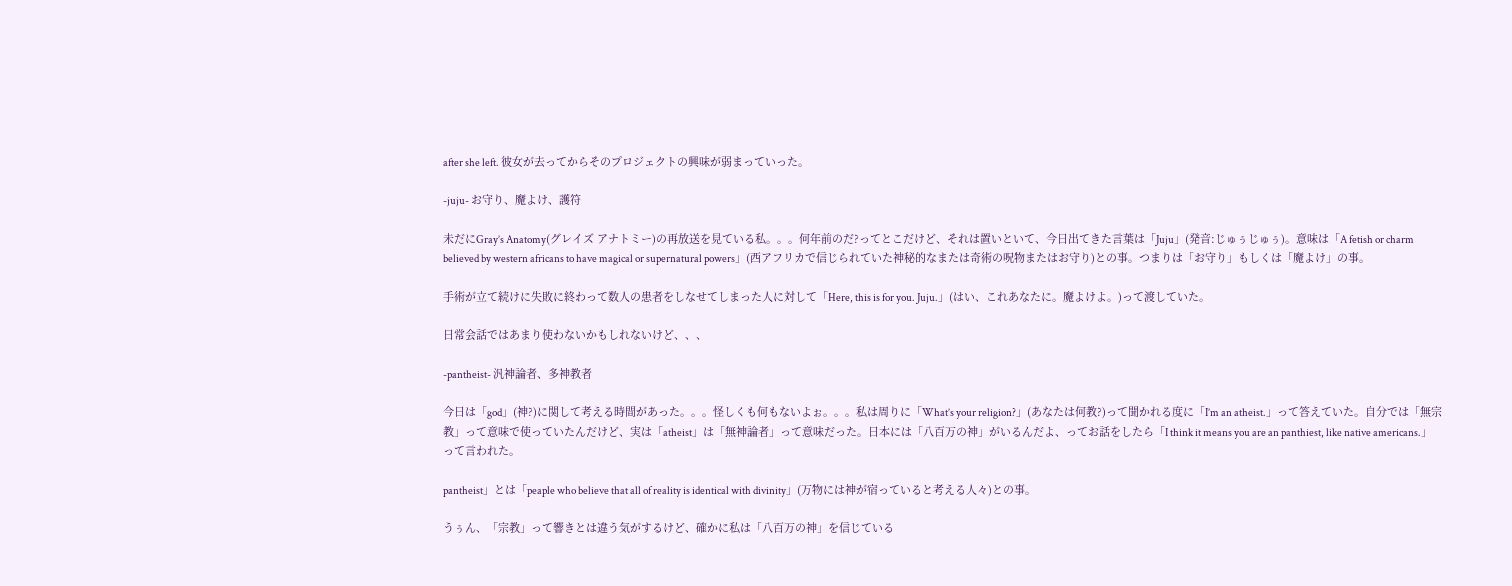after she left. 彼女が去ってからそのプロジェクトの興味が弱まっていった。

-juju- お守り、魔よけ、護符

未だにGray’s Anatomy(グレイズ アナトミー)の再放送を見ている私。。。何年前のだ?ってとこだけど、それは置いといて、今日出てきた言葉は「Juju」(発音:じゅぅじゅぅ)。意味は「A fetish or charm believed by western africans to have magical or supernatural powers」(西アフリカで信じられていた神秘的なまたは奇術の呪物またはお守り)との事。つまりは「お守り」もしくは「魔よけ」の事。

手術が立て続けに失敗に終わって数人の患者をしなせてしまった人に対して「Here, this is for you. Juju.」(はい、これあなたに。魔よけよ。)って渡していた。

日常会話ではあまり使わないかもしれないけど、、、

-pantheist- 汎神論者、多神教者

今日は「god」(神?)に関して考える時間があった。。。怪しくも何もないよぉ。。。私は周りに「What’s your religion?」(あなたは何教?)って聞かれる度に「I’m an atheist.」って答えていた。自分では「無宗教」って意味で使っていたんだけど、実は「atheist」は「無神論者」って意味だった。日本には「八百万の神」がいるんだよ、ってお話をしたら「I think it means you are an panthiest, like native americans.」って言われた。

pantheist」とは「peaple who believe that all of reality is identical with divinity」(万物には神が宿っていると考える人々)との事。

うぅん、「宗教」って響きとは違う気がするけど、確かに私は「八百万の神」を信じている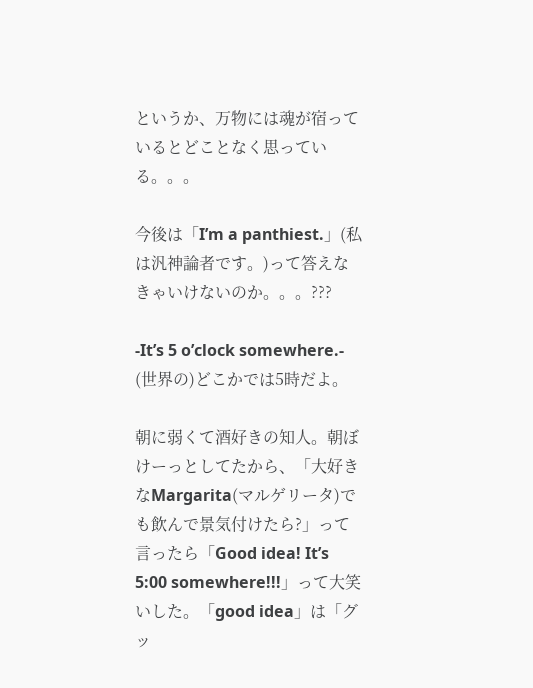というか、万物には魂が宿っているとどことなく思っている。。。

今後は「I’m a panthiest.」(私は汎神論者です。)って答えなきゃいけないのか。。。???

-It’s 5 o’clock somewhere.- (世界の)どこかでは5時だよ。

朝に弱くて酒好きの知人。朝ぼけーっとしてたから、「大好きなMargarita(マルゲリータ)でも飲んで景気付けたら?」って言ったら「Good idea! It’s 5:00 somewhere!!!」って大笑いした。「good idea」は「グッ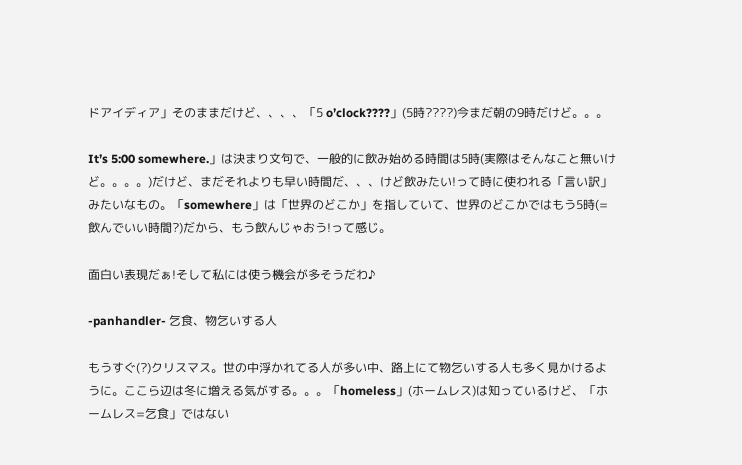ドアイディア」そのままだけど、、、、「5 o’clock????」(5時????)今まだ朝の9時だけど。。。

It’s 5:00 somewhere.」は決まり文句で、一般的に飲み始める時間は5時(実際はそんなこと無いけど。。。。)だけど、まだそれよりも早い時間だ、、、けど飲みたい!って時に使われる「言い訳」みたいなもの。「somewhere」は「世界のどこか」を指していて、世界のどこかではもう5時(=飲んでいい時間?)だから、もう飲んじゃおう!って感じ。

面白い表現だぁ!そして私には使う機会が多そうだわ♪

-panhandler- 乞食、物乞いする人

もうすぐ(?)クリスマス。世の中浮かれてる人が多い中、路上にて物乞いする人も多く見かけるように。ここら辺は冬に増える気がする。。。「homeless」(ホームレス)は知っているけど、「ホームレス=乞食」ではない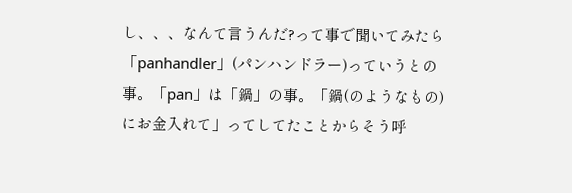し、、、なんて言うんだ?って事で聞いてみたら「panhandler」(パンハンドラー)っていうとの事。「pan」は「鍋」の事。「鍋(のようなもの)にお金入れて」ってしてたことからそう呼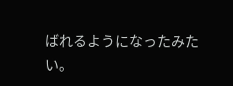ばれるようになったみたい。